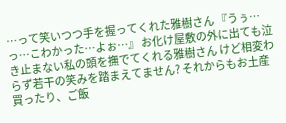…って笑いつつ手を握ってくれた雅樹さん 『うぅ…っ…こわかった…よぉ…』 お化け屋敷の外に出ても泣き止まない私の頭を撫でてくれる雅樹さん けど相変わらず若干の笑みを踏まえてません? それからもお土産買ったり、ご飯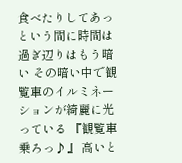食べたりしてあっという間に時間は過ぎ辺りはもう暗い その暗い中で観覧車のイルミネーションが綺麗に光っている 『観覧車乗ろっ♪』 高いと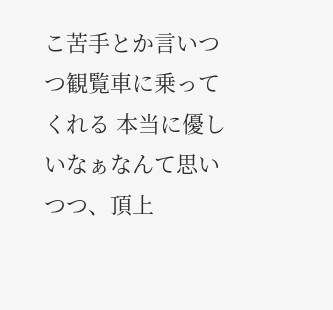こ苦手とか言いつつ観覧車に乗ってくれる 本当に優しいなぁなんて思いつつ、頂上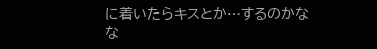に着いたらキスとか…するのかなな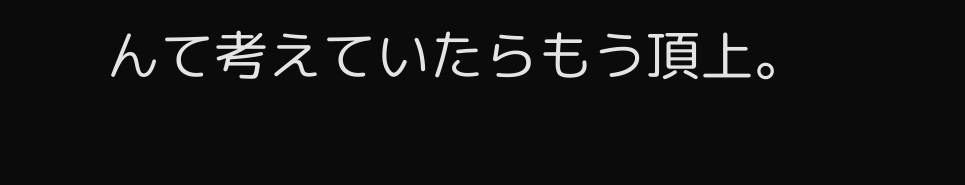んて考えていたらもう頂上。